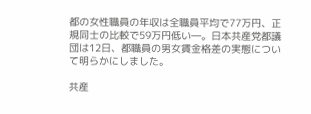都の女性職員の年収は全職員平均で77万円、正規同士の比較で59万円低い―。日本共産党都議団は12日、都職員の男女賃金格差の実態について明らかにしました。

共産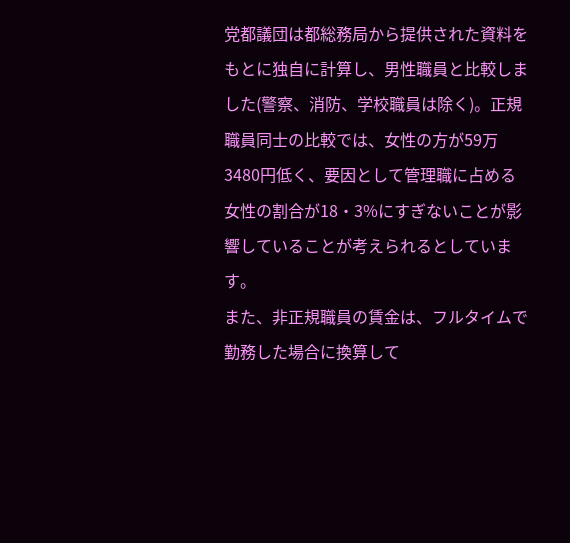党都議団は都総務局から提供された資料をもとに独自に計算し、男性職員と比較しました(警察、消防、学校職員は除く)。正規職員同士の比較では、女性の方が59万3480円低く、要因として管理職に占める女性の割合が18・3%にすぎないことが影響していることが考えられるとしています。
また、非正規職員の賃金は、フルタイムで勤務した場合に換算して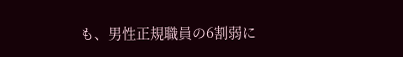も、男性正規職員の6割弱に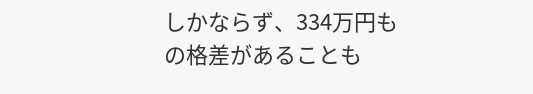しかならず、334万円もの格差があることも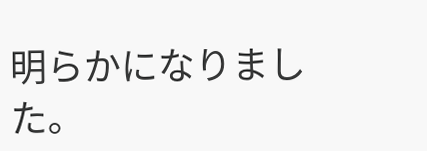明らかになりました。